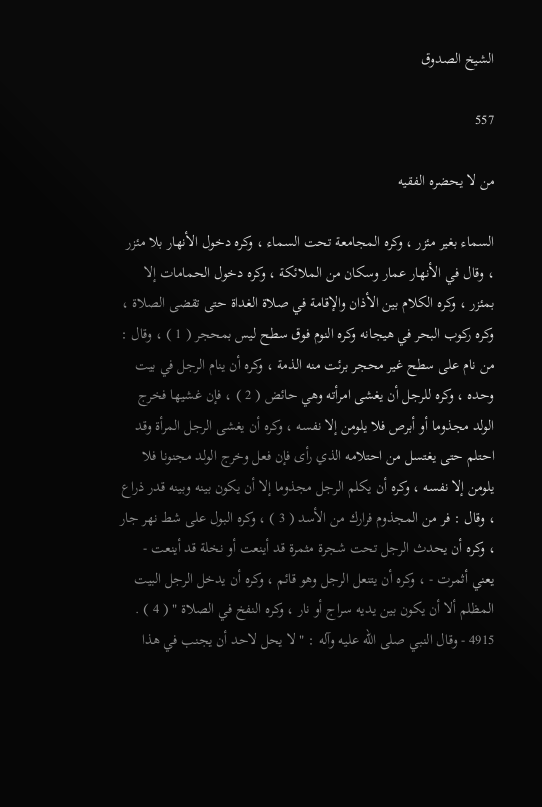الشيخ الصدوق

557

من لا يحضره الفقيه

السماء بغير مئزر ، وكره المجامعة تحت السماء ، وكره دخول الأنهار بلا مئزر ، وقال في الأنهار عمار وسكان من الملائكة ، وكره دخول الحمامات إلا بمئزر ، وكره الكلام بين الأذان والإقامة في صلاة الغداة حتى تقضى الصلاة ، وكره ركوب البحر في هيجانه وكره النوم فوق سطح ليس بمحجر ( 1 ) ، وقال : من نام على سطح غير محجر برئت منه الذمة ، وكره أن ينام الرجل في بيت وحده ، وكره للرجل أن يغشى امرأته وهي حائض ( 2 ) ، فإن غشيها فخرج الولد مجذوما أو أبرص فلا يلومن إلا نفسه ، وكره أن يغشى الرجل المرأة وقد احتلم حتى يغتسل من احتلامه الذي رأى فإن فعل وخرج الولد مجنونا فلا يلومن إلا نفسه ، وكره أن يكلم الرجل مجذوما إلا أن يكون بينه وبينه قدر ذراع ، وقال : فر من المجذوم فرارك من الأسد ( 3 ) ، وكره البول على شط نهر جار ، وكره أن يحدث الرجل تحت شجرة مثمرة قد أينعت أو نخلة قد أينعت - يعني أثمرت - ، وكره أن يتنعل الرجل وهو قائم ، وكره أن يدخل الرجل البيت المظلم ألا أن يكون بين يديه سراج أو نار ، وكره النفخ في الصلاة " ( 4 ) . 4915 - وقال النبي صلى الله عليه وآله : " لا يحل لاحد أن يجنب في هذا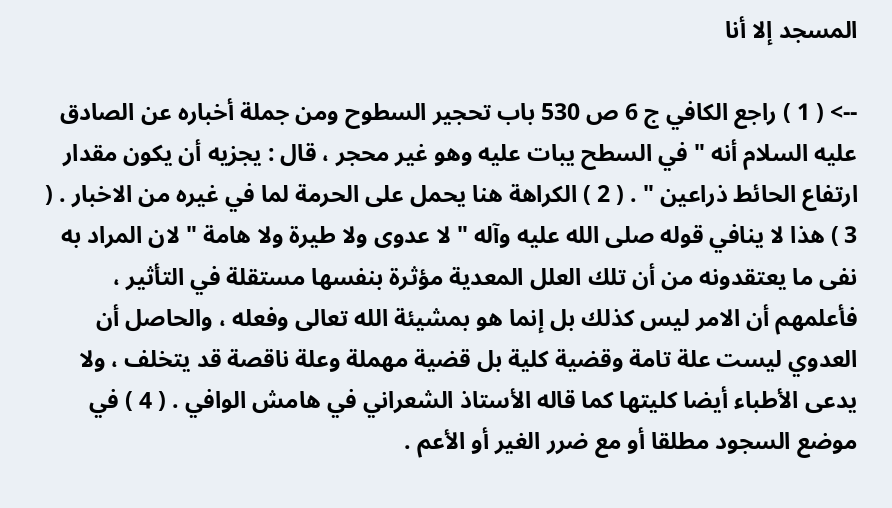المسجد إلا أنا

--> ( 1 ) راجع الكافي ج 6 ص 530 باب تحجير السطوح ومن جملة أخباره عن الصادق عليه السلام أنه " في السطح يبات عليه وهو غير محجر ، قال : يجزيه أن يكون مقدار ارتفاع الحائط ذراعين " . ( 2 ) الكراهة هنا يحمل على الحرمة لما في غيره من الاخبار . ( 3 ) هذا لا ينافي قوله صلى الله عليه وآله " لا عدوى ولا طيرة ولا هامة " لان المراد به نفى ما يعتقدونه من أن تلك العلل المعدية مؤثرة بنفسها مستقلة في التأثير ، فأعلمهم أن الامر ليس كذلك بل إنما هو بمشيئة الله تعالى وفعله ، والحاصل أن العدوي ليست علة تامة وقضية كلية بل قضية مهملة وعلة ناقصة قد يتخلف ، ولا يدعى الأطباء أيضا كليتها كما قاله الأستاذ الشعراني في هامش الوافي . ( 4 ) في موضع السجود مطلقا أو مع ضرر الغير أو الأعم .